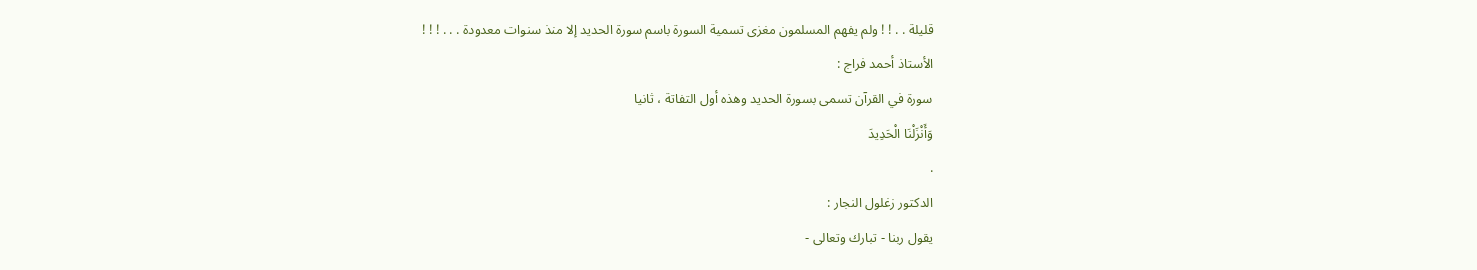قليلة . . ! ! ولم يفهم المسلمون مغزى تسمية السورة باسم سورة الحديد إلا منذ سنوات معدودة . . . ! ! !
الأستاذ أحمد فراج :
سورة في القرآن تسمى بسورة الحديد وهذه أول التفاتة ، ثانيا
وَأَنْزَلْنَا الْحَدِيدَ
.
الدكتور زغلول النجار :
يقول ربنا - تبارك وتعالى -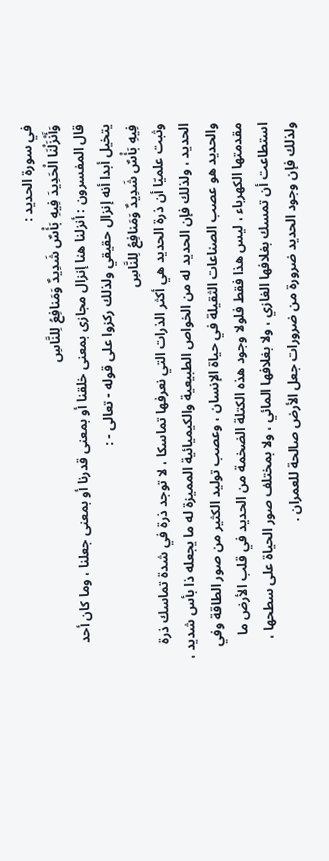في سورة الحديد :
وَأَنْزَلْنَا الْحَدِيدَ فِيهِ بَأْسٌ شَدِيدٌ وَمَنافِعُ لِلنَّاسِ
قال المفسرون : أنزلنا هنا إنزال مجازى بمعنى خلقنا أو بمعنى قدرنا أو بمعنى جعلنا ، وما كان أحد يتخيل أبدا أنه إنزال حقيقي ولذلك ركزوا على قوله - تعالى - :
فِيهِ بَأْسٌ شَدِيدٌ وَمَنافِعُ لِلنَّاسِ
وثبت علميّا أن ذرة الحديد هي أكثر الذرات التي نعرفها تماسكا ، لا توجد ذرة في شدة تماسك ذرة الحديد ، ولذلك فإن الحديد له من الخواص الطبيعية والكيميائية المميزة له ما يجعله ذا بأس شديد ، والحديد هو عصب الصناعات الثقيلة في حياة الإنسان ، وعصب توليد الكثير من صور الطاقة وفي مقدمتها الكهرباء ، ليس هذا فقط فلولا وجود هذه الكتلة الضخمة من الحديد في قلب الأرض ما استطاعت أن تمسك بغلافها الغازي ، ولا بغلافها المائي ، ولا بمختلف صور الحياة على سطحها ، ولذلك فإن وجود الحديد ضرورة من ضرورات جعل الأرض صالحة للعمران .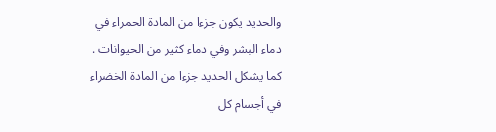والحديد يكون جزءا من المادة الحمراء في دماء البشر وفي دماء كثير من الحيوانات . كما يشكل الحديد جزءا من المادة الخضراء في أجسام كل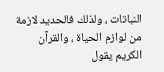النباتات ، ولذلك فالحديد لازمة من لوازم الحياة ، والقرآن الكريم يقول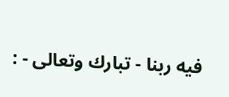فيه ربنا - تبارك وتعالى - :